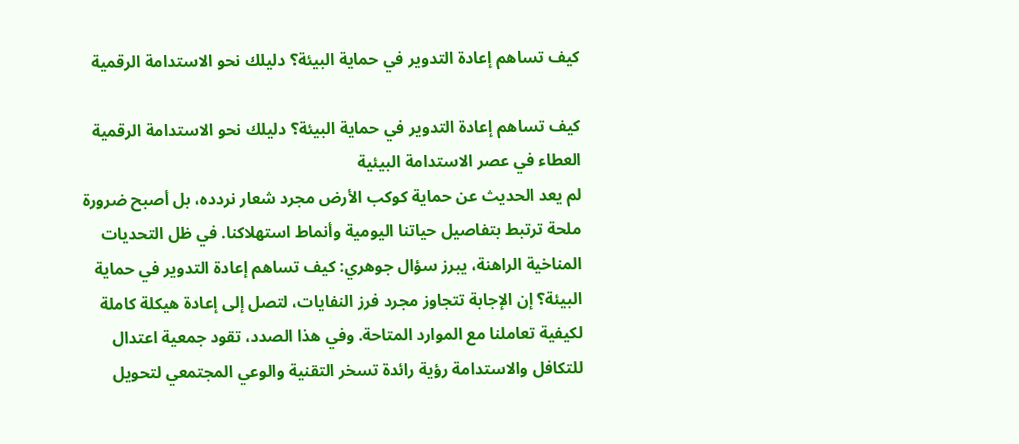كيف تساهم إعادة التدوير في حماية البيئة؟ دليلك نحو الاستدامة الرقمية

كيف تساهم إعادة التدوير في حماية البيئة؟ دليلك نحو الاستدامة الرقمية
العطاء في عصر الاستدامة البيئية
لم يعد الحديث عن حماية كوكب الأرض مجرد شعار نردده، بل أصبح ضرورة ملحة ترتبط بتفاصيل حياتنا اليومية وأنماط استهلاكنا. في ظل التحديات المناخية الراهنة، يبرز سؤال جوهري: كيف تساهم إعادة التدوير في حماية البيئة؟ إن الإجابة تتجاوز مجرد فرز النفايات، لتصل إلى إعادة هيكلة كاملة لكيفية تعاملنا مع الموارد المتاحة. وفي هذا الصدد، تقود جمعية اعتدال للتكافل والاستدامة رؤية رائدة تسخر التقنية والوعي المجتمعي لتحويل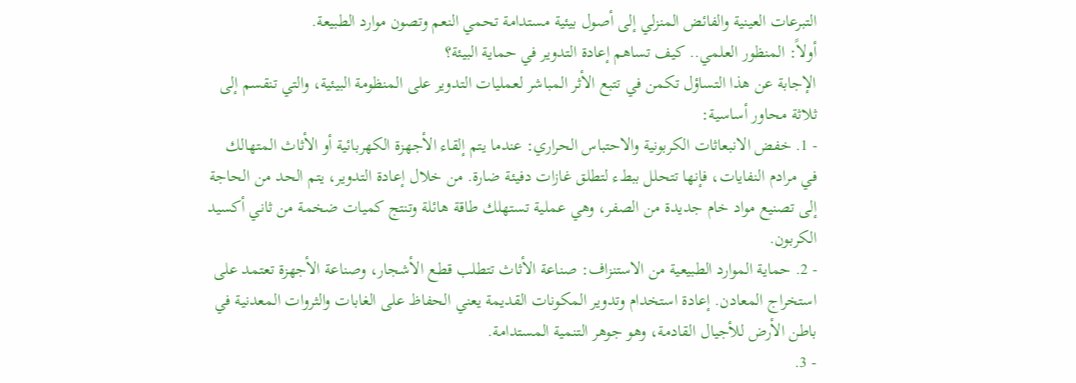التبرعات العينية والفائض المنزلي إلى أصول بيئية مستدامة تحمي النعم وتصون موارد الطبيعة.
أولاً: المنظور العلمي.. كيف تساهم إعادة التدوير في حماية البيئة؟
الإجابة عن هذا التساؤل تكمن في تتبع الأثر المباشر لعمليات التدوير على المنظومة البيئية، والتي تنقسم إلى ثلاثة محاور أساسية:
- 1. خفض الانبعاثات الكربونية والاحتباس الحراري: عندما يتم إلقاء الأجهزة الكهربائية أو الأثاث المتهالك في مرادم النفايات، فإنها تتحلل ببطء لتطلق غازات دفيئة ضارة. من خلال إعادة التدوير، يتم الحد من الحاجة إلى تصنيع مواد خام جديدة من الصفر، وهي عملية تستهلك طاقة هائلة وتنتج كميات ضخمة من ثاني أكسيد الكربون.
- 2. حماية الموارد الطبيعية من الاستنزاف: صناعة الأثاث تتطلب قطع الأشجار، وصناعة الأجهزة تعتمد على استخراج المعادن. إعادة استخدام وتدوير المكونات القديمة يعني الحفاظ على الغابات والثروات المعدنية في باطن الأرض للأجيال القادمة، وهو جوهر التنمية المستدامة.
- 3.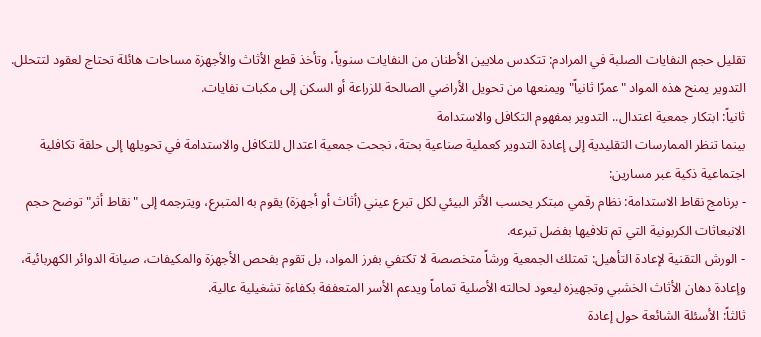تقليل حجم النفايات الصلبة في المرادم: تتكدس ملايين الأطنان من النفايات سنوياً، وتأخذ قطع الأثاث والأجهزة مساحات هائلة تحتاج لعقود لتتحلل. التدوير يمنح هذه المواد "عمرًا ثانياً" ويمنعها من تحويل الأراضي الصالحة للزراعة أو السكن إلى مكبات نفايات.
ثانياً: ابتكار جمعية اعتدال.. التدوير بمفهوم التكافل والاستدامة
بينما تنظر الممارسات التقليدية إلى إعادة التدوير كعملية صناعية بحتة، نجحت جمعية اعتدال للتكافل والاستدامة في تحويلها إلى حلقة تكافلية اجتماعية ذكية عبر مسارين:
- برنامج نقاط الاستدامة: نظام رقمي مبتكر يحسب الأثر البيئي لكل تبرع عيني (أثاث أو أجهزة) يقوم به المتبرع، ويترجمه إلى "نقاط أثر" توضح حجم الانبعاثات الكربونية التي تم تلافيها بفضل تبرعه.
- الورش التقنية لإعادة التأهيل: تمتلك الجمعية ورشاً متخصصة لا تكتفي بفرز المواد، بل تقوم بفحص الأجهزة والمكيفات، صيانة الدوائر الكهربائية، وإعادة دهان الأثاث الخشبي وتجهيزه ليعود لحالته الأصلية تماماً ويدعم الأسر المتعففة بكفاءة تشغيلية عالية.
ثالثاً: الأسئلة الشائعة حول إعادة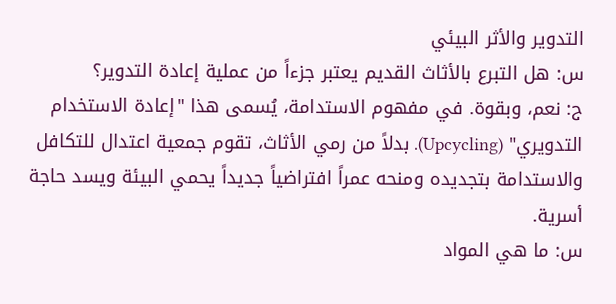التدوير والأثر البيئي
س: هل التبرع بالأثاث القديم يعتبر جزءاً من عملية إعادة التدوير؟
ج: نعم، وبقوة. في مفهوم الاستدامة، يُسمى هذا "إعادة الاستخدام التدويري" (Upcycling). بدلاً من رمي الأثاث، تقوم جمعية اعتدال للتكافل والاستدامة بتجديده ومنحه عمراً افتراضياً جديداً يحمي البيئة ويسد حاجة أسرية.
س: ما هي المواد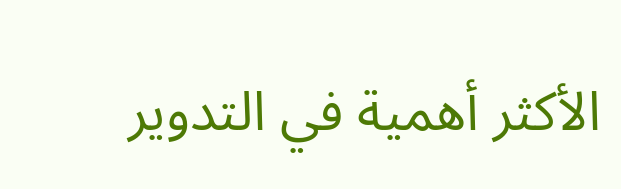الأكثر أهمية في التدوير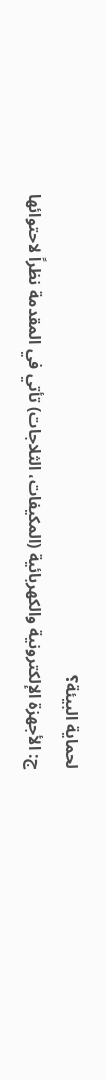لحماية البيئة؟
ج: الأجهزة الإلكترونية والكهربائية (المكيفات، الثلاجات) تأتي في المقدمة نظراً لاحتوائها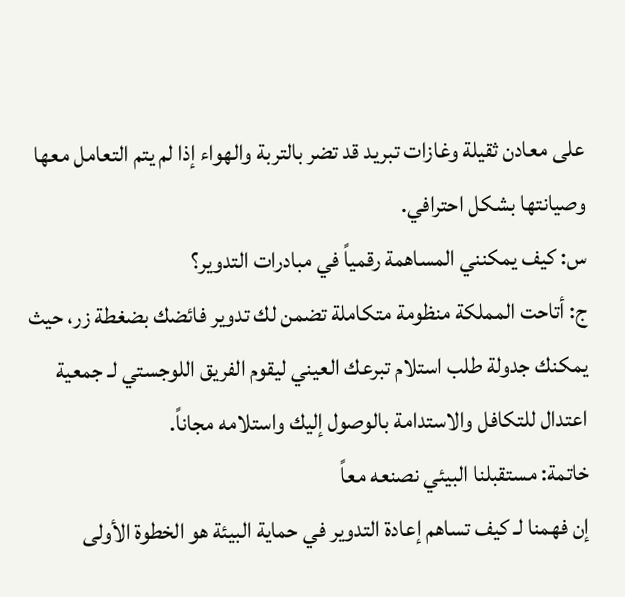على معادن ثقيلة وغازات تبريد قد تضر بالتربة والهواء إذا لم يتم التعامل معها وصيانتها بشكل احترافي.
س: كيف يمكنني المساهمة رقمياً في مبادرات التدوير؟
ج: أتاحت المملكة منظومة متكاملة تضمن لك تدوير فائضك بضغطة زر، حيث يمكنك جدولة طلب استلام تبرعك العيني ليقوم الفريق اللوجستي لـ جمعية اعتدال للتكافل والاستدامة بالوصول إليك واستلامه مجاناً.
خاتمة: مستقبلنا البيئي نصنعه معاً
إن فهمنا لـ كيف تساهم إعادة التدوير في حماية البيئة هو الخطوة الأولى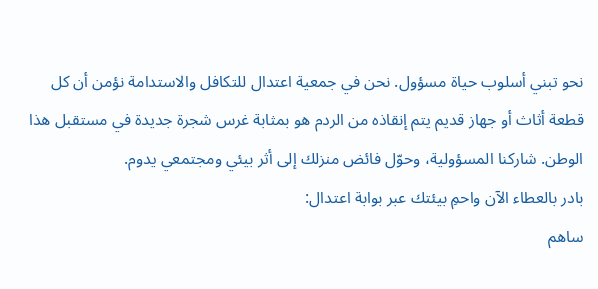نحو تبني أسلوب حياة مسؤول. نحن في جمعية اعتدال للتكافل والاستدامة نؤمن أن كل قطعة أثاث أو جهاز قديم يتم إنقاذه من الردم هو بمثابة غرس شجرة جديدة في مستقبل هذا الوطن. شاركنا المسؤولية، وحوّل فائض منزلك إلى أثر بيئي ومجتمعي يدوم.
بادر بالعطاء الآن واحمِ بيئتك عبر بوابة اعتدال:
ساهم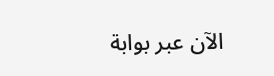الآن عبر بوابة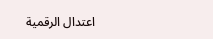اعتدال الرقمية